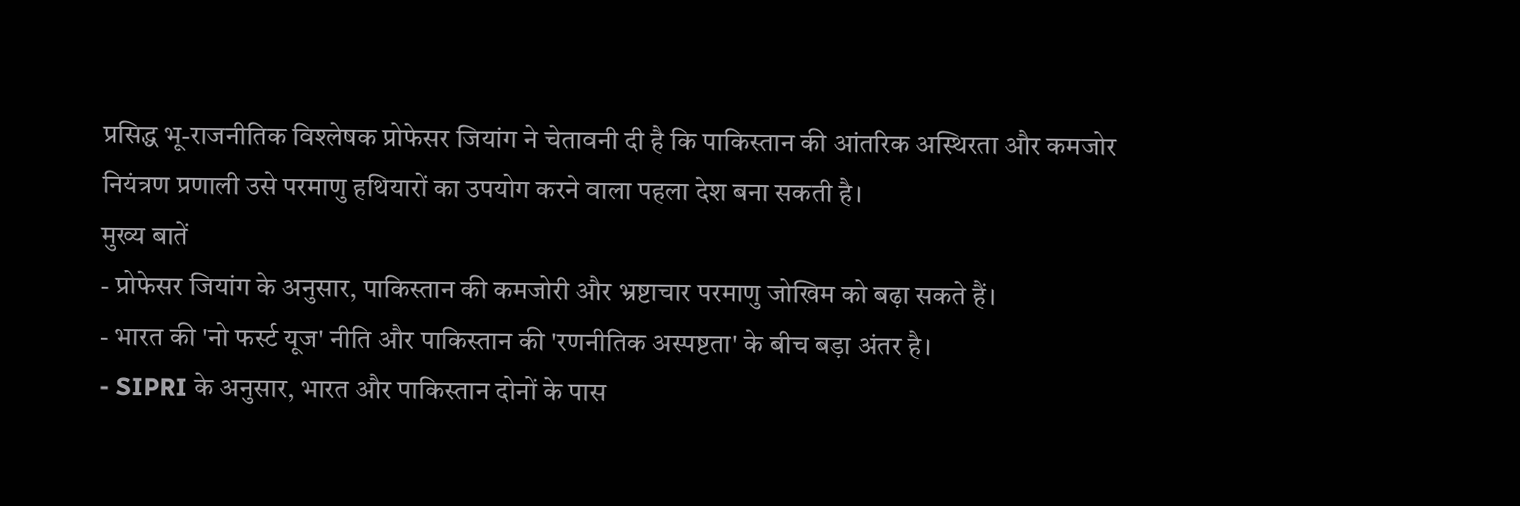प्रसिद्ध भू-राजनीतिक विश्लेषक प्रोफेसर जियांग ने चेतावनी दी है कि पाकिस्तान की आंतरिक अस्थिरता और कमजोर नियंत्रण प्रणाली उसे परमाणु हथियारों का उपयोग करने वाला पहला देश बना सकती है।
मुख्य बातें
- प्रोफेसर जियांग के अनुसार, पाकिस्तान की कमजोरी और भ्रष्टाचार परमाणु जोखिम को बढ़ा सकते हैं।
- भारत की 'नो फर्स्ट यूज' नीति और पाकिस्तान की 'रणनीतिक अस्पष्टता' के बीच बड़ा अंतर है।
- SIPRI के अनुसार, भारत और पाकिस्तान दोनों के पास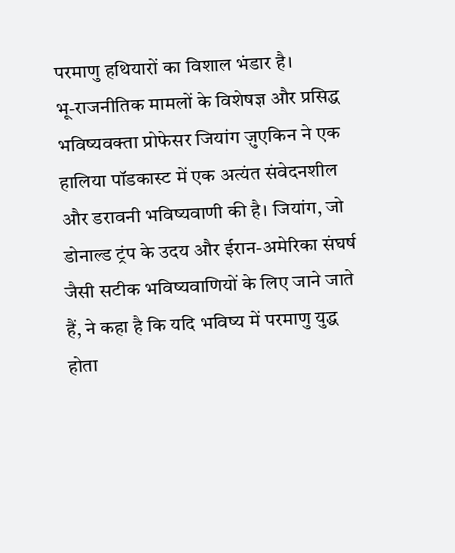परमाणु हथियारों का विशाल भंडार है।
भू-राजनीतिक मामलों के विशेषज्ञ और प्रसिद्ध भविष्यवक्ता प्रोफेसर जियांग ज़ुएकिन ने एक हालिया पॉडकास्ट में एक अत्यंत संवेदनशील और डरावनी भविष्यवाणी की है। जियांग, जो डोनाल्ड ट्रंप के उदय और ईरान-अमेरिका संघर्ष जैसी सटीक भविष्यवाणियों के लिए जाने जाते हैं, ने कहा है कि यदि भविष्य में परमाणु युद्ध होता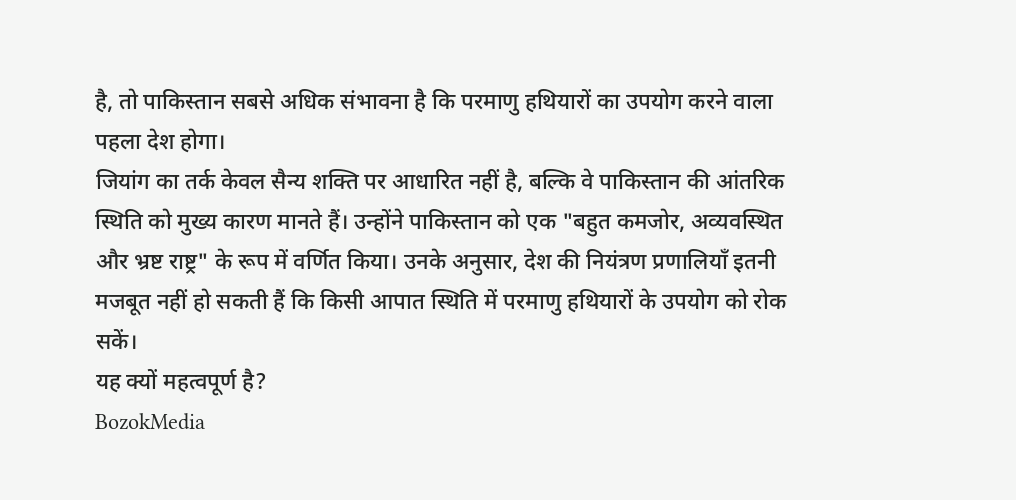है, तो पाकिस्तान सबसे अधिक संभावना है कि परमाणु हथियारों का उपयोग करने वाला पहला देश होगा।
जियांग का तर्क केवल सैन्य शक्ति पर आधारित नहीं है, बल्कि वे पाकिस्तान की आंतरिक स्थिति को मुख्य कारण मानते हैं। उन्होंने पाकिस्तान को एक "बहुत कमजोर, अव्यवस्थित और भ्रष्ट राष्ट्र" के रूप में वर्णित किया। उनके अनुसार, देश की नियंत्रण प्रणालियाँ इतनी मजबूत नहीं हो सकती हैं कि किसी आपात स्थिति में परमाणु हथियारों के उपयोग को रोक सकें।
यह क्यों महत्वपूर्ण है?
BozokMedia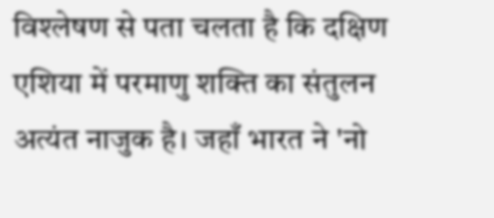विश्लेषण से पता चलता है कि दक्षिण एशिया में परमाणु शक्ति का संतुलन अत्यंत नाजुक है। जहाँ भारत ने 'नो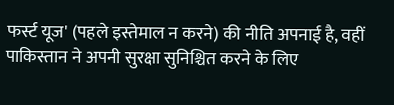फर्स्ट यूज' (पहले इस्तेमाल न करने) की नीति अपनाई है, वहीं पाकिस्तान ने अपनी सुरक्षा सुनिश्चित करने के लिए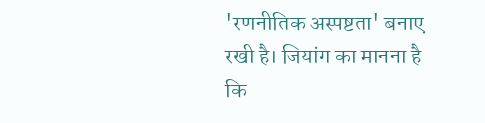'रणनीतिक अस्पष्टता' बनाए रखी है। जियांग का मानना है कि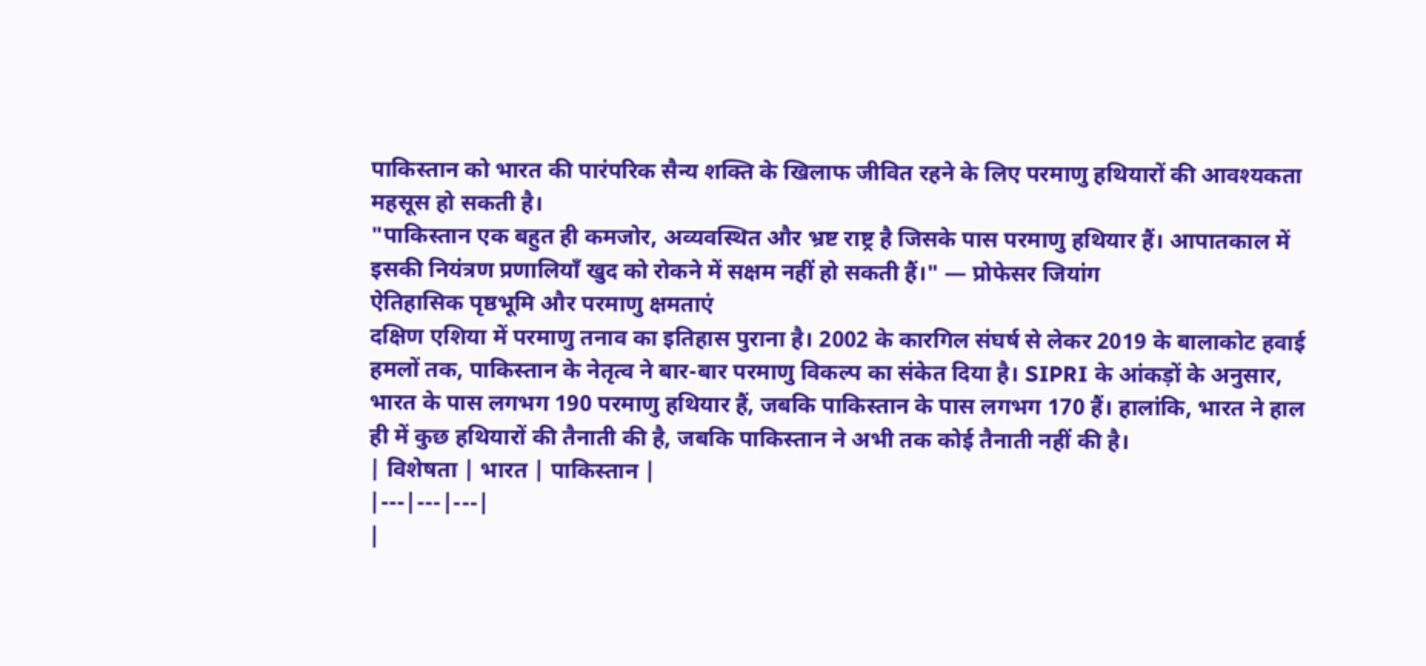पाकिस्तान को भारत की पारंपरिक सैन्य शक्ति के खिलाफ जीवित रहने के लिए परमाणु हथियारों की आवश्यकता महसूस हो सकती है।
"पाकिस्तान एक बहुत ही कमजोर, अव्यवस्थित और भ्रष्ट राष्ट्र है जिसके पास परमाणु हथियार हैं। आपातकाल में इसकी नियंत्रण प्रणालियाँ खुद को रोकने में सक्षम नहीं हो सकती हैं।" — प्रोफेसर जियांग
ऐतिहासिक पृष्ठभूमि और परमाणु क्षमताएं
दक्षिण एशिया में परमाणु तनाव का इतिहास पुराना है। 2002 के कारगिल संघर्ष से लेकर 2019 के बालाकोट हवाई हमलों तक, पाकिस्तान के नेतृत्व ने बार-बार परमाणु विकल्प का संकेत दिया है। SIPRI के आंकड़ों के अनुसार, भारत के पास लगभग 190 परमाणु हथियार हैं, जबकि पाकिस्तान के पास लगभग 170 हैं। हालांकि, भारत ने हाल ही में कुछ हथियारों की तैनाती की है, जबकि पाकिस्तान ने अभी तक कोई तैनाती नहीं की है।
| विशेषता | भारत | पाकिस्तान |
|---|---|---|
|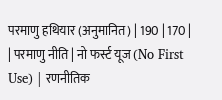परमाणु हथियार (अनुमानित) | 190 | 170 |
| परमाणु नीति | नो फर्स्ट यूज (No First Use) | रणनीतिक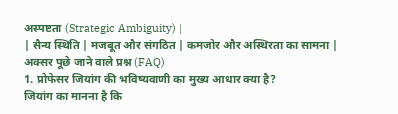अस्पष्टता (Strategic Ambiguity) |
| सैन्य स्थिति | मजबूत और संगठित | कमजोर और अस्थिरता का सामना |
अक्सर पूछे जाने वाले प्रश्न (FAQ)
1. प्रोफेसर जियांग की भविष्यवाणी का मुख्य आधार क्या है?
जियांग का मानना है कि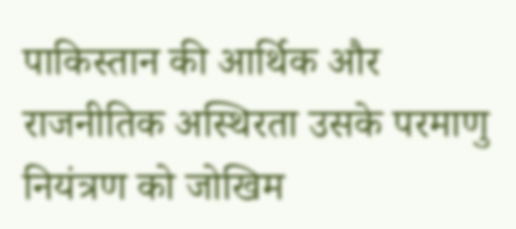पाकिस्तान की आर्थिक और राजनीतिक अस्थिरता उसके परमाणु नियंत्रण को जोखिम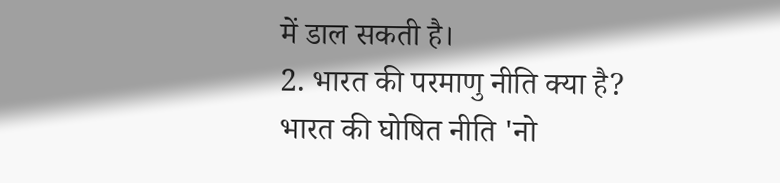में डाल सकती है।
2. भारत की परमाणु नीति क्या है?
भारत की घोषित नीति 'नो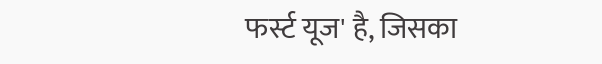फर्स्ट यूज' है, जिसका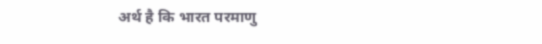अर्थ है कि भारत परमाणु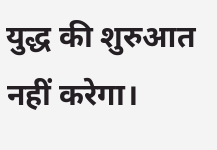युद्ध की शुरुआत नहीं करेगा।